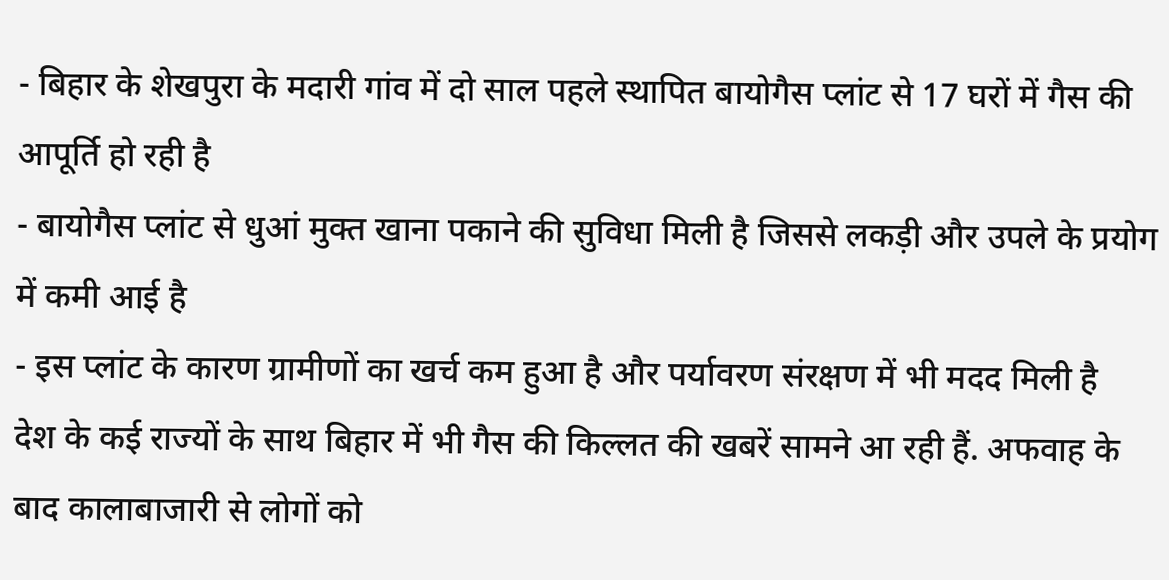- बिहार के शेखपुरा के मदारी गांव में दो साल पहले स्थापित बायोगैस प्लांट से 17 घरों में गैस की आपूर्ति हो रही है
- बायोगैस प्लांट से धुआं मुक्त खाना पकाने की सुविधा मिली है जिससे लकड़ी और उपले के प्रयोग में कमी आई है
- इस प्लांट के कारण ग्रामीणों का खर्च कम हुआ है और पर्यावरण संरक्षण में भी मदद मिली है
देश के कई राज्यों के साथ बिहार में भी गैस की किल्लत की खबरें सामने आ रही हैं. अफवाह के बाद कालाबाजारी से लोगों को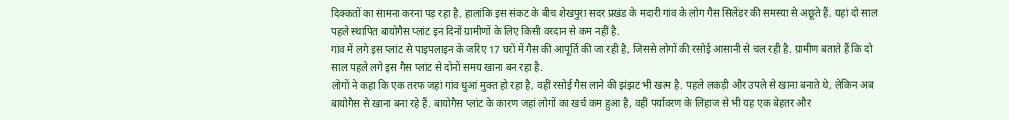दिक्कतों का सामना करना पड़ रहा है. हालांकि इस संकट के बीच शेखपुरा सदर प्रखंड के मदारी गांव के लोग गैस सिलेंडर की समस्या से अछूते हैं. यहां दो साल पहले स्थापित बायोगैस प्लांट इन दिनों ग्रामीणों के लिए किसी वरदान से कम नहीं है.
गांव में लगे इस प्लांट से पाइपलाइन के जरिए 17 घरों में गैस की आपूर्ति की जा रही है, जिससे लोगों की रसोई आसानी से चल रही है. ग्रामीण बताते हैं कि दो साल पहले लगे इस गैस प्लांट से दोनों समय खाना बन रहा है.
लोगों ने कहा कि एक तरफ जहां गांव धुआं मुक्त हो रहा है, वहीं रसोई गैस लाने की झंझट भी खत्म है. पहले लकड़ी और उपले से खाना बनाते थे, लेकिन अब बायोगैस से खाना बना रहे हैं. बायोगैस प्लांट के कारण जहां लोगों का खर्च कम हुआ है, वहीं पर्यावरण के लिहाज से भी यह एक बेहतर और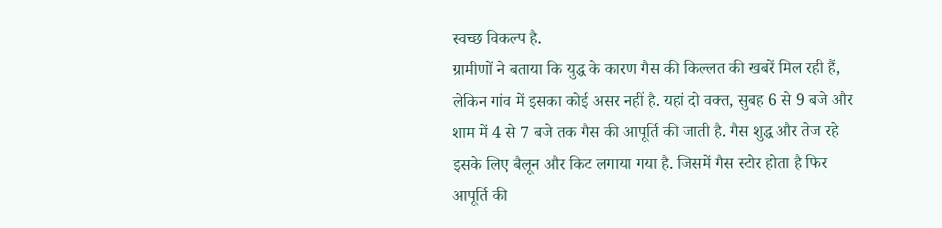स्वच्छ विकल्प है.
ग्रामीणों ने बताया कि युद्ध के कारण गैस की किल्लत की खबरें मिल रही हैं, लेकिन गांव में इसका कोई असर नहीं है. यहां दो वक्त, सुबह 6 से 9 बजे और शाम में 4 से 7 बजे तक गैस की आपूर्ति की जाती है. गैस शुद्ध और तेज रहे इसके लिए बैलून और किट लगाया गया है. जिसमें गैस स्टोर होता है फिर आपूर्ति की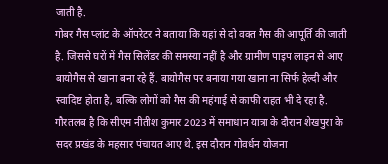जाती है.
गोबर गैस प्लांट के ऑपरेटर ने बताया कि यहां से दो वक्त गैस की आपूर्ति की जाती है. जिससे घरों में गैस सिलेंडर की समस्या नहीं है और ग्रामीण पाइप लाइन से आए बायोगैस से खाना बना रहे हैं. बायोगैस पर बनाया गया खाना ना सिर्फ हेल्दी और स्वादिष्ट होता है, बल्कि लोगों को गैस की महंगाई से काफी राहत भी दे रहा है.
गौरतलब है कि सीएम नीतीश कुमार 2023 में समाधान यात्रा के दौरान शेखपुरा के सदर प्रखंड के महसार पंचायत आए थे. इस दौरान गोवर्धन योजना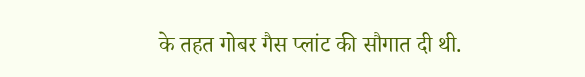के तहत गोबर गैस प्लांट की सौगात दी थी.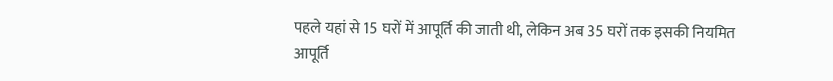पहले यहां से 15 घरों में आपूर्ति की जाती थी, लेकिन अब 35 घरों तक इसकी नियमित आपूर्ति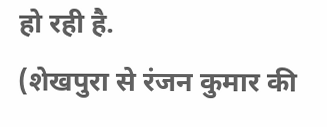हो रही है.
(शेखपुरा से रंजन कुमार की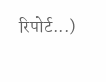रिपोर्ट...)